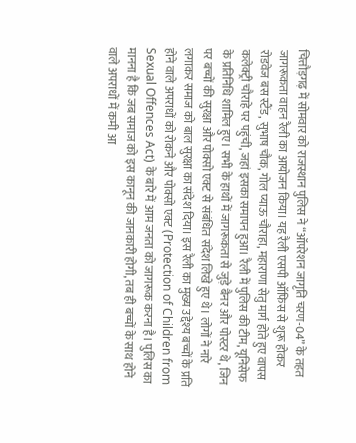चित्तौड़गढ़ में सोमवार को राजस्थान पुलिस ने “ऑपरेशन जागृति चरण-04” के तहत जागरूकता वाहन रैली का आयोजन किया। यह रैली एसपी ऑफिस से शुरू होकर रोडवेज बस स्टैंड, सुभाष चौक, गोल प्याऊ चौराहा, महाराणा सेतु मार्ग होते हुए वापस कलेक्ट्री चौराहे पर पहुंची, जहां इसका समापन हुआ। रैली में पुलिस की टीम, यूनिसेफ के प्रतिनिधि शामिल हुए। सभी के हाथों में जागरूकता से जुड़े बैनर और पोस्टर थे, जिन पर बच्चों की सुरक्षा और पोक्सो एक्ट से संबंधित संदेश लिखे हुए थे। लोगों ने नारे लगाकर समाज को बाल सुरक्षा का संदेश दिया। इस रैली का मुख्य उद्देश्य बच्चों के प्रति होने वाले अपराधों को रोकने और पोक्सो एक्ट (Protection of Children from Sexual Offences Act) के बारे में आम जनता को जागरूक करना है। पुलिस का मानना है कि जब समाज को इस कानून की जानकारी होगी, तब ही बच्चों के साथ होने वाले अपराधों में कमी आ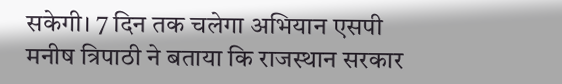सकेगी। 7 दिन तक चलेगा अभियान एसपी मनीष त्रिपाठी ने बताया कि राजस्थान सरकार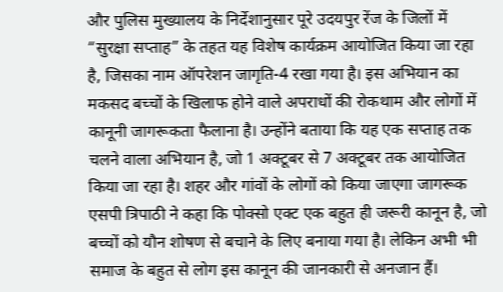और पुलिस मुख्यालय के निर्देशानुसार पूरे उदयपुर रेंज के जिलों में “सुरक्षा सप्ताह” के तहत यह विशेष कार्यक्रम आयोजित किया जा रहा है, जिसका नाम ऑपरेशन जागृति-4 रखा गया है। इस अभियान का मकसद बच्चों के खिलाफ होने वाले अपराधों की रोकथाम और लोगों में कानूनी जागरूकता फैलाना है। उन्होंने बताया कि यह एक सप्ताह तक चलने वाला अभियान है, जो 1 अक्टूबर से 7 अक्टूबर तक आयोजित किया जा रहा है। शहर और गांवों के लोगों को किया जाएगा जागरूक एसपी त्रिपाठी ने कहा कि पोक्सो एक्ट एक बहुत ही जरूरी कानून है, जो बच्चों को यौन शोषण से बचाने के लिए बनाया गया है। लेकिन अभी भी समाज के बहुत से लोग इस कानून की जानकारी से अनजान हैं।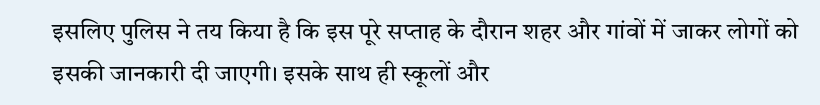इसलिए पुलिस ने तय किया है कि इस पूरे सप्ताह के दौरान शहर और गांवों में जाकर लोगों को इसकी जानकारी दी जाएगी। इसके साथ ही स्कूलों और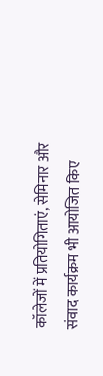कॉलेजों में प्रतियोगिताएं, सेमिनार और संवाद कार्यक्रम भी आयोजित किए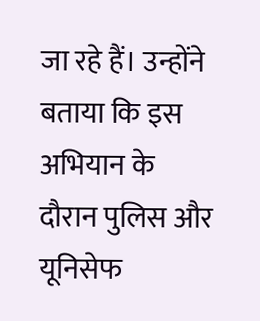जा रहे हैं। उन्होंने बताया कि इस अभियान के दौरान पुलिस और यूनिसेफ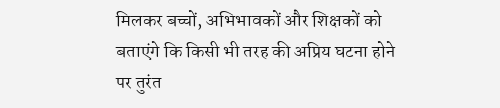मिलकर बच्चों, अभिभावकों और शिक्षकों को बताएंगे कि किसी भी तरह की अप्रिय घटना होने पर तुरंत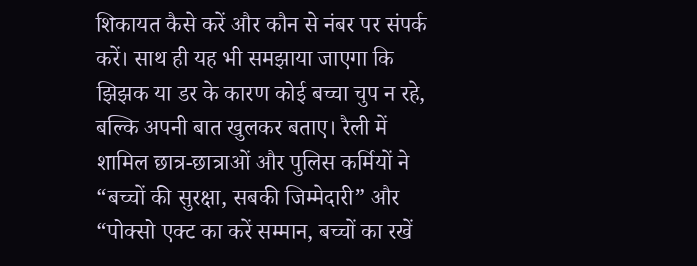शिकायत कैसे करें और कौन से नंबर पर संपर्क करें। साथ ही यह भी समझाया जाएगा कि झिझक या डर के कारण कोई बच्चा चुप न रहे, बल्कि अपनी बात खुलकर बताए। रैली में शामिल छात्र-छात्राओं और पुलिस कर्मियों ने “बच्चों की सुरक्षा, सबकी जिम्मेदारी” और “पोक्सो एक्ट का करें सम्मान, बच्चों का रखें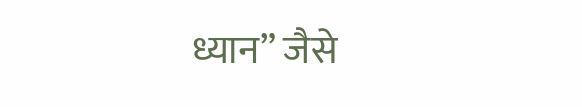ध्यान” जैसे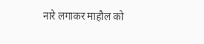नारे लगाकर माहौल को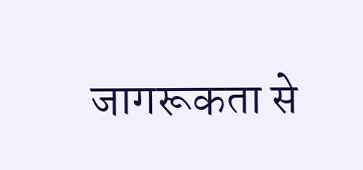जागरूकता से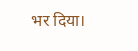भर दिया।